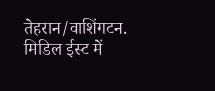तेहरान/वाशिंगटन. मिडिल ईस्ट में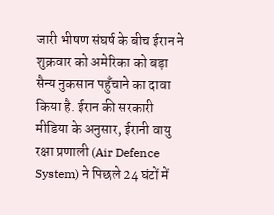जारी भीषण संघर्ष के बीच ईरान ने शुक्रवार को अमेरिका को बड़ा सैन्य नुकसान पहुँचाने का दावा किया है. ईरान की सरकारी मीडिया के अनुसार, ईरानी वायु रक्षा प्रणाली (Air Defence System) ने पिछले 24 घंटों में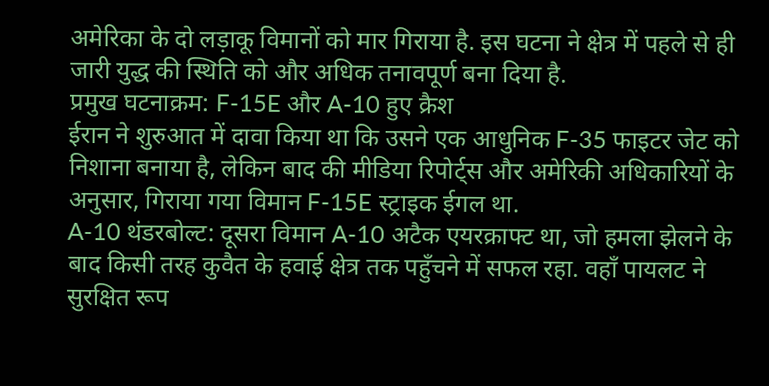अमेरिका के दो लड़ाकू विमानों को मार गिराया है. इस घटना ने क्षेत्र में पहले से ही जारी युद्ध की स्थिति को और अधिक तनावपूर्ण बना दिया है.
प्रमुख घटनाक्रम: F-15E और A-10 हुए क्रैश
ईरान ने शुरुआत में दावा किया था कि उसने एक आधुनिक F-35 फाइटर जेट को निशाना बनाया है, लेकिन बाद की मीडिया रिपोर्ट्स और अमेरिकी अधिकारियों के अनुसार, गिराया गया विमान F-15E स्ट्राइक ईगल था.
A-10 थंडरबोल्ट: दूसरा विमान A-10 अटैक एयरक्राफ्ट था, जो हमला झेलने के बाद किसी तरह कुवैत के हवाई क्षेत्र तक पहुँचने में सफल रहा. वहाँ पायलट ने सुरक्षित रूप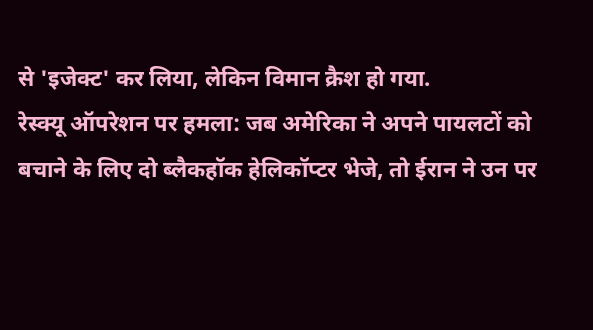से 'इजेक्ट' कर लिया, लेकिन विमान क्रैश हो गया.
रेस्क्यू ऑपरेशन पर हमला: जब अमेरिका ने अपने पायलटों को बचाने के लिए दो ब्लैकहॉक हेलिकॉप्टर भेजे, तो ईरान ने उन पर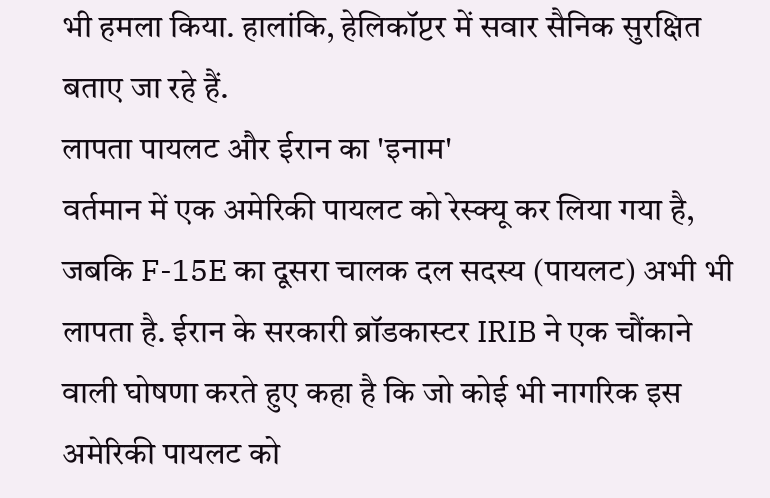भी हमला किया. हालांकि, हेलिकॉप्टर में सवार सैनिक सुरक्षित बताए जा रहे हैं.
लापता पायलट और ईरान का 'इनाम'
वर्तमान में एक अमेरिकी पायलट को रेस्क्यू कर लिया गया है, जबकि F-15E का दूसरा चालक दल सदस्य (पायलट) अभी भी लापता है. ईरान के सरकारी ब्रॉडकास्टर IRIB ने एक चौंकाने वाली घोषणा करते हुए कहा है कि जो कोई भी नागरिक इस अमेरिकी पायलट को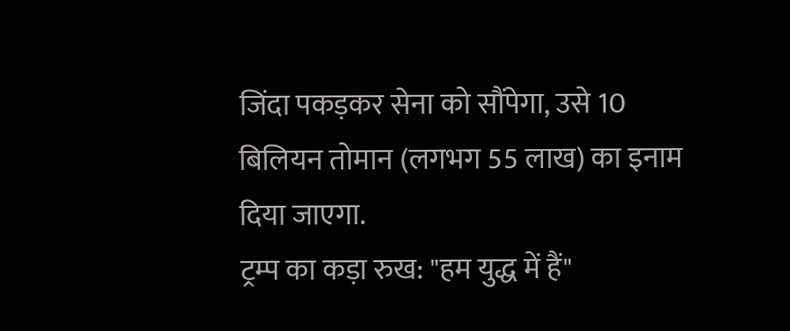जिंदा पकड़कर सेना को सौंपेगा, उसे 10 बिलियन तोमान (लगभग 55 लाख) का इनाम दिया जाएगा.
ट्रम्प का कड़ा रुख: "हम युद्ध में हैं"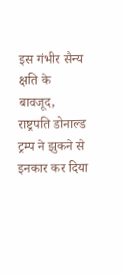इस गंभीर सैन्य क्षति के बावजूद, राष्ट्रपति डोनाल्ड ट्रम्प ने झुकने से इनकार कर दिया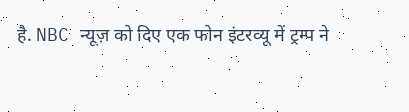है. NBC न्यूज़ को दिए एक फोन इंटरव्यू में ट्रम्प ने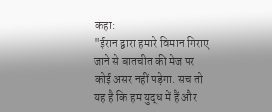कहा:
"ईरान द्वारा हमारे विमान गिराए जाने से बातचीत की मेज पर कोई असर नहीं पड़ेगा. सच तो यह है कि हम युद्ध में हैं और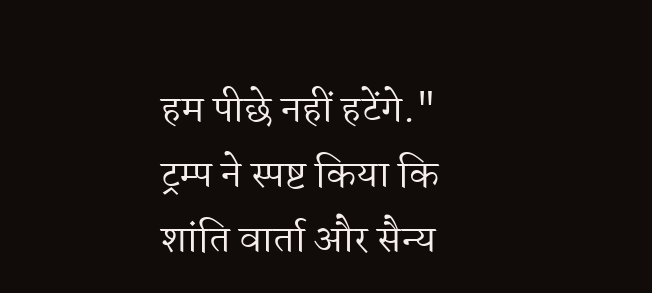हम पीछे नहीं हटेंगे."
ट्रम्प ने स्पष्ट किया कि शांति वार्ता और सैन्य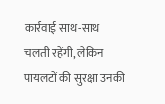कार्रवाई साथ-साथ चलती रहेंगी, लेकिन पायलटों की सुरक्षा उनकी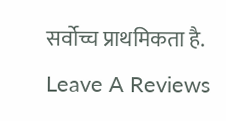सर्वोच्च प्राथमिकता है.
Leave A Reviews